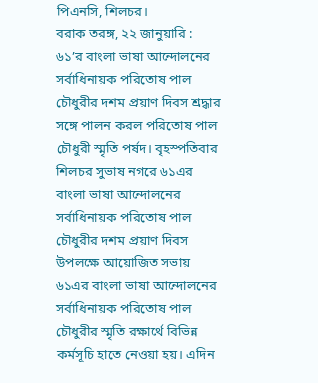পিএনসি, শিলচর।
বরাক তরঙ্গ, ২২ জানুয়ারি : ৬১’র বাংলা ভাষা আন্দোলনের সর্বাধিনায়ক পরিতোষ পাল চৌধুরীর দশম প্রয়াণ দিবস শ্রদ্ধার সঙ্গে পালন করল পরিতোষ পাল চৌধুরী স্মৃতি পর্ষদ। বৃহস্পতিবার শিলচর সুভাষ নগরে ৬১এর বাংলা ভাষা আন্দোলনের সর্বাধিনায়ক পরিতোষ পাল চৌধুরীর দশম প্রয়াণ দিবস উপলক্ষে আয়োজিত সভায় ৬১এর বাংলা ভাষা আন্দোলনের সর্বাধিনায়ক পরিতোষ পাল চৌধুরীর স্মৃতি রক্ষার্থে বিভিন্ন কর্মসূচি হাতে নেওয়া হয়। এদিন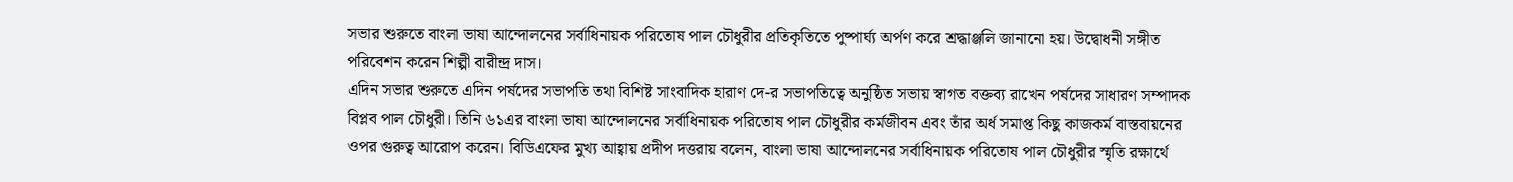সভার শুরুতে বাংলা ভাষা আন্দোলনের সর্বাধিনায়ক পরিতোষ পাল চৌধুরীর প্রতিকৃতিতে পুষ্পার্ঘ্য অর্পণ করে শ্রদ্ধাঞ্জলি জানানো হয়। উদ্বোধনী সঙ্গীত পরিবেশন করেন শিল্পী বারীন্দ্র দাস।
এদিন সভার শুরুতে এদিন পর্ষদের সভাপতি তথা বিশিষ্ট সাংবাদিক হারাণ দে-র সভাপতিত্বে অনুষ্ঠিত সভায় স্বাগত বক্তব্য রাখেন পর্ষদের সাধারণ সম্পাদক বিপ্লব পাল চৌধুরী। তিনি ৬১এর বাংলা ভাষা আন্দোলনের সর্বাধিনায়ক পরিতোষ পাল চৌধুরীর কর্মজীবন এবং তাঁর অর্ধ সমাপ্ত কিছু কাজকর্ম বাস্তবায়নের ওপর গুরুত্ব আরোপ করেন। বিডিএফের মুখ্য আহ্বায় প্রদীপ দত্তরায় বলেন, বাংলা ভাষা আন্দোলনের সর্বাধিনায়ক পরিতোষ পাল চৌধুরীর স্মৃতি রক্ষার্থে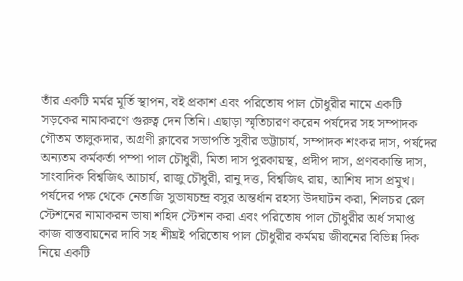তাঁর একটি মর্মর মূর্তি স্থাপন, বই প্রকাশ এবং পরিতোষ পাল চৌধুরীর নামে একটি সড়কের নামাকরণে গুরুত্ব দেন তিনি। এছাড়া স্মৃতিচারণ করেন পর্ষদের সহ সম্পাদক গৌতম তালুকদার, অগ্রণী ক্লাবের সভাপতি সুবীর ভট্টাচার্য, সম্পাদক শংকর দাস, পর্ষদের অন্যতম কর্মকর্তা পম্পা পাল চৌধুরী, মিতা দাস পুরকায়স্থ, প্রদীপ দাস, প্রণবকান্তি দাস, সাংবাদিক বিশ্বজিৎ আচার্য, রাজু চৌধুরী, রানু দত্ত, বিশ্বজিৎ রায়, আশিষ দাস প্রমুখ। পর্ষদের পক্ষ থেকে নেতাজি সুভাষচন্দ্র বসুর অন্তর্ধান রহস্য উদঘাটন করা, শিলচর রেল স্টেশনের নামাকরন ভাষা শহিদ স্টেশন করা এবং পরিতোষ পাল চৌধুরীর অর্ধ সমাপ্ত কাজ বাস্তবায়নের দাবি সহ শীঘ্রই পরিতোষ পাল চৌধুরীর কর্মময় জীবনের বিভিন্ন দিক নিয়ে একটি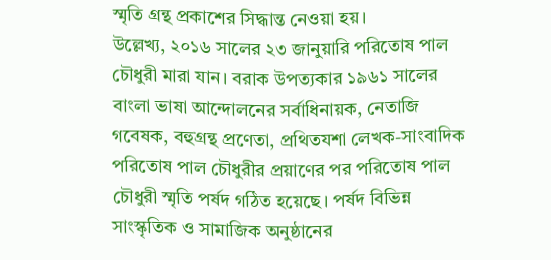স্মৃতি গ্রন্থ প্রকাশের সিদ্ধান্ত নেওয়া হয়।
উল্লেখ্য, ২০১৬ সালের ২৩ জানুয়ারি পরিতোষ পাল চৌধুরী মারা যান। বরাক উপত্যকার ১৯৬১ সালের বাংলা ভাষা আন্দোলনের সর্বাধিনায়ক, নেতাজি গবেষক, বহুগ্রন্থ প্রণেতা, প্রথিতযশা লেখক-সাংবাদিক পরিতোষ পাল চৌধুরীর প্রয়াণের পর পরিতোষ পাল চৌধুরী স্মৃতি পর্ষদ গঠিত হয়েছে। পর্ষদ বিভিন্ন সাংস্কৃতিক ও সামাজিক অনুষ্ঠানের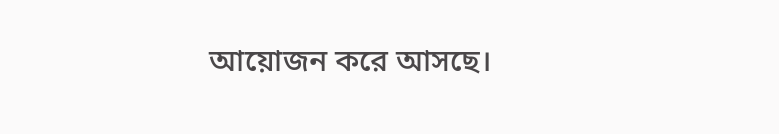আয়োজন করে আসছে।